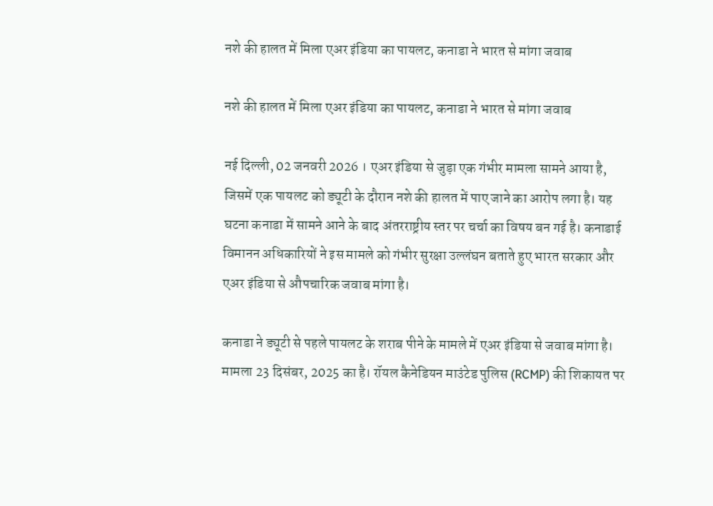नशे की हालत में मिला एअर इंडिया का पायलट, कनाडा ने भारत से मांगा जवाब

नशे की हालत में मिला एअर इंडिया का पायलट, कनाडा ने भारत से मांगा जवाब

नई दिल्ली, 02 जनवरी 2026 । एअर इंडिया से जुड़ा एक गंभीर मामला सामने आया है, जिसमें एक पायलट को ड्यूटी के दौरान नशे की हालत में पाए जाने का आरोप लगा है। यह घटना कनाडा में सामने आने के बाद अंतरराष्ट्रीय स्तर पर चर्चा का विषय बन गई है। कनाडाई विमानन अधिकारियों ने इस मामले को गंभीर सुरक्षा उल्लंघन बताते हुए भारत सरकार और एअर इंडिया से औपचारिक जवाब मांगा है।

कनाडा ने ड्यूटी से पहले पायलट के शराब पीने के मामले में एअर इंडिया से जवाब मांगा है। मामला 23 दिसंबर, 2025 का है। रॉयल कैनेडियन माउंटेड पुलिस (RCMP) की शिकायत पर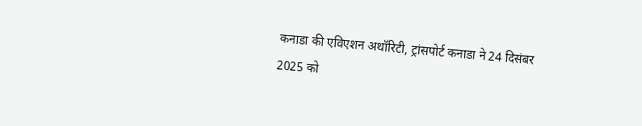कनाडा की एविएशन अथॉरिटी, ट्रांसपोर्ट कनाडा ने 24 दिसंबर 2025 को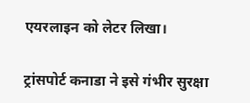एयरलाइन को लेटर लिखा।

ट्रांसपोर्ट कनाडा ने इसे गंभीर सुरक्षा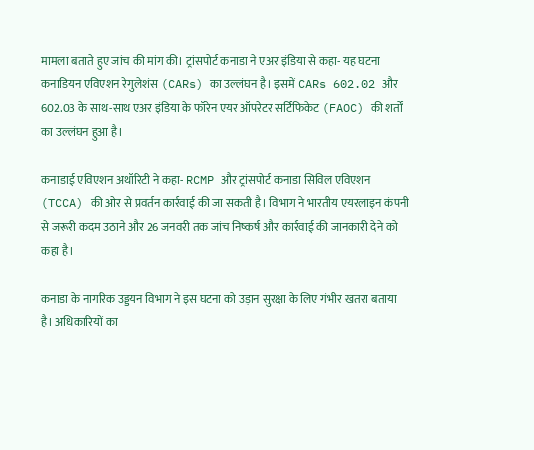मामला बताते हुए जांच की मांग की। ट्रांसपोर्ट कनाडा ने एअर इंडिया से कहा- यह घटना कनाडियन एविएशन रेगुलेशंस (CARs) का उल्लंघन है। इसमें CARs 602.02 और 602.03 के साथ-साथ एअर इंडिया के फॉरेन एयर ऑपरेटर सर्टिफिकेट (FAOC) की शर्तों का उल्लंघन हुआ है।

कनाडाई एविएशन अथॉरिटी ने कहा- RCMP और ट्रांसपोर्ट कनाडा सिविल एविएशन (TCCA) की ओर से प्रवर्तन कार्रवाई की जा सकती है। विभाग ने भारतीय एयरलाइन कंपनी से जरूरी कदम उठाने और 26 जनवरी तक जांच निष्कर्ष और कार्रवाई की जानकारी देने को कहा है।

कनाडा के नागरिक उड्डयन विभाग ने इस घटना को उड़ान सुरक्षा के लिए गंभीर खतरा बताया है। अधिकारियों का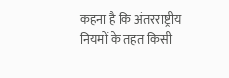कहना है कि अंतरराष्ट्रीय नियमों के तहत किसी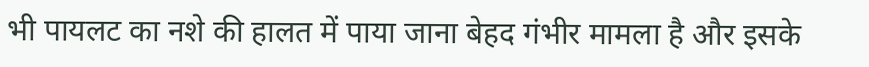भी पायलट का नशे की हालत में पाया जाना बेहद गंभीर मामला है और इसके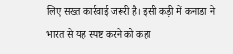लिए सख्त कार्रवाई जरूरी है। इसी कड़ी में कनाडा ने भारत से यह स्पष्ट करने को कहा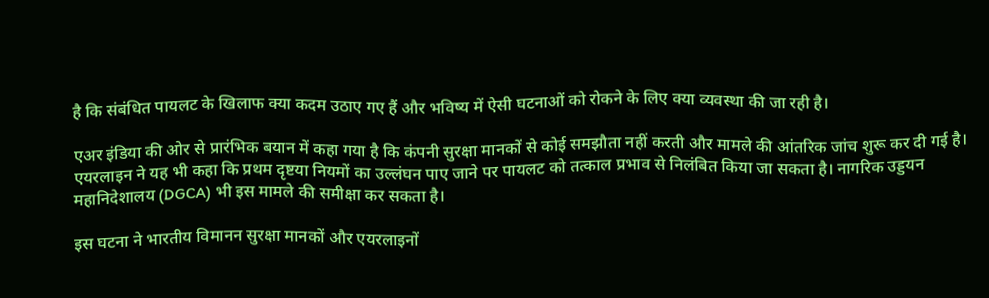है कि संबंधित पायलट के खिलाफ क्या कदम उठाए गए हैं और भविष्य में ऐसी घटनाओं को रोकने के लिए क्या व्यवस्था की जा रही है।

एअर इंडिया की ओर से प्रारंभिक बयान में कहा गया है कि कंपनी सुरक्षा मानकों से कोई समझौता नहीं करती और मामले की आंतरिक जांच शुरू कर दी गई है। एयरलाइन ने यह भी कहा कि प्रथम दृष्टया नियमों का उल्लंघन पाए जाने पर पायलट को तत्काल प्रभाव से निलंबित किया जा सकता है। नागरिक उड्डयन महानिदेशालय (DGCA) भी इस मामले की समीक्षा कर सकता है।

इस घटना ने भारतीय विमानन सुरक्षा मानकों और एयरलाइनों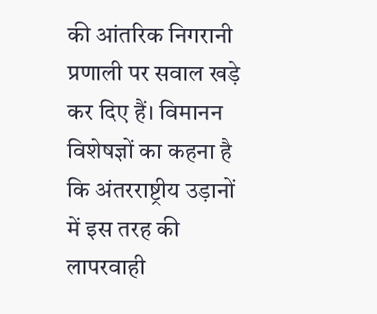की आंतरिक निगरानी प्रणाली पर सवाल खड़े कर दिए हैं। विमानन विशेषज्ञों का कहना है कि अंतरराष्ट्रीय उड़ानों में इस तरह की लापरवाही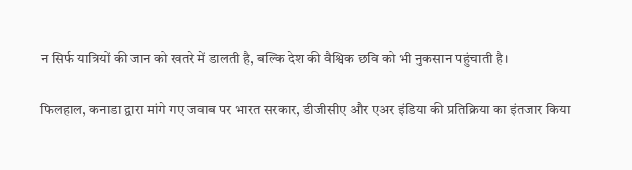न सिर्फ यात्रियों की जान को खतरे में डालती है, बल्कि देश की वैश्विक छवि को भी नुकसान पहुंचाती है।

फिलहाल, कनाडा द्वारा मांगे गए जवाब पर भारत सरकार, डीजीसीए और एअर इंडिया की प्रतिक्रिया का इंतजार किया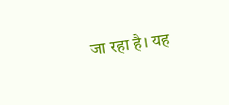जा रहा है। यह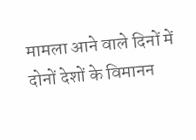मामला आने वाले दिनों में दोनों देशों के विमानन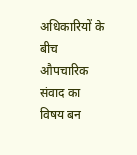अधिकारियों के बीच औपचारिक संवाद का विषय बन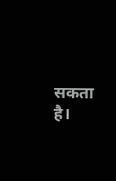सकता है।